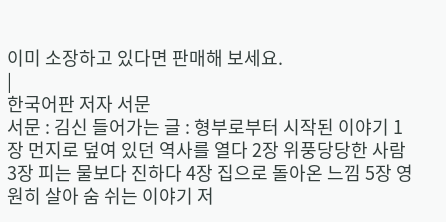이미 소장하고 있다면 판매해 보세요.
|
한국어판 저자 서문
서문 : 김신 들어가는 글 : 형부로부터 시작된 이야기 1장 먼지로 덮여 있던 역사를 열다 2장 위풍당당한 사람 3장 피는 물보다 진하다 4장 집으로 돌아온 느낌 5장 영원히 살아 숨 쉬는 이야기 저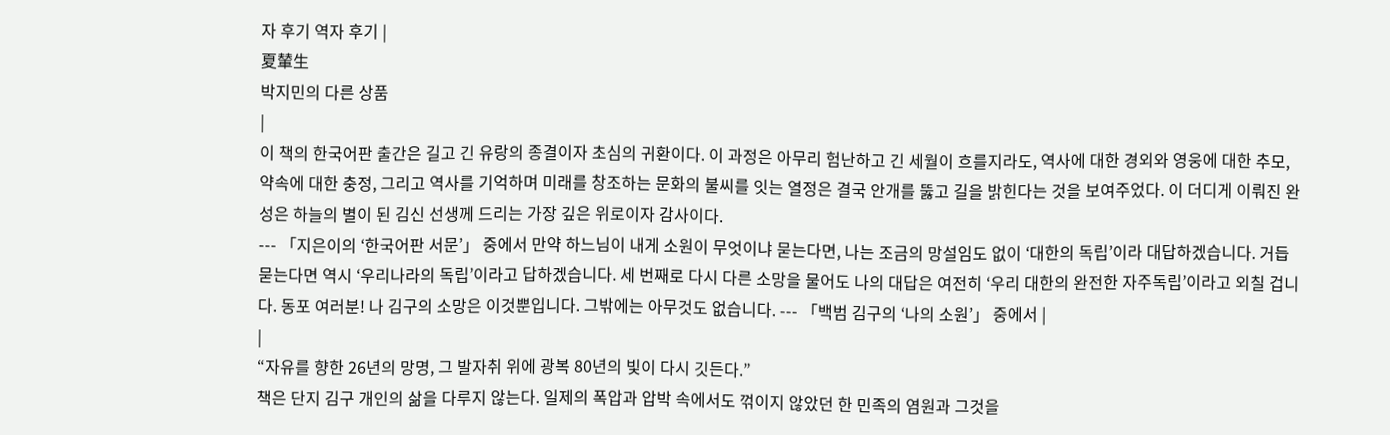자 후기 역자 후기 |
夏輦生
박지민의 다른 상품
|
이 책의 한국어판 출간은 길고 긴 유랑의 종결이자 초심의 귀환이다. 이 과정은 아무리 험난하고 긴 세월이 흐를지라도, 역사에 대한 경외와 영웅에 대한 추모, 약속에 대한 충정, 그리고 역사를 기억하며 미래를 창조하는 문화의 불씨를 잇는 열정은 결국 안개를 뚫고 길을 밝힌다는 것을 보여주었다. 이 더디게 이뤄진 완성은 하늘의 별이 된 김신 선생께 드리는 가장 깊은 위로이자 감사이다.
--- 「지은이의 ‘한국어판 서문’」 중에서 만약 하느님이 내게 소원이 무엇이냐 묻는다면, 나는 조금의 망설임도 없이 ‘대한의 독립’이라 대답하겠습니다. 거듭 묻는다면 역시 ‘우리나라의 독립’이라고 답하겠습니다. 세 번째로 다시 다른 소망을 물어도 나의 대답은 여전히 ‘우리 대한의 완전한 자주독립’이라고 외칠 겁니다. 동포 여러분! 나 김구의 소망은 이것뿐입니다. 그밖에는 아무것도 없습니다. --- 「백범 김구의 ‘나의 소원’」 중에서 |
|
“자유를 향한 26년의 망명, 그 발자취 위에 광복 80년의 빛이 다시 깃든다.”
책은 단지 김구 개인의 삶을 다루지 않는다. 일제의 폭압과 압박 속에서도 꺾이지 않았던 한 민족의 염원과 그것을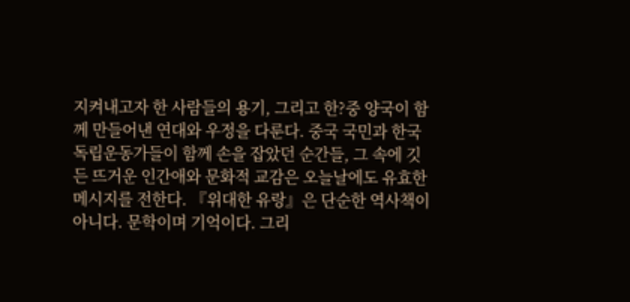지켜내고자 한 사람들의 용기, 그리고 한?중 양국이 함께 만들어낸 연대와 우정을 다룬다. 중국 국민과 한국 독립운동가들이 함께 손을 잡았던 순간들, 그 속에 깃든 뜨거운 인간애와 문화적 교감은 오늘날에도 유효한 메시지를 전한다. 『위대한 유랑』은 단순한 역사책이 아니다. 문학이며 기억이다. 그리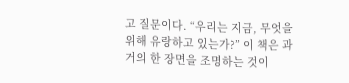고 질문이다. “우리는 지금, 무엇을 위해 유랑하고 있는가?” 이 책은 과거의 한 장면을 조명하는 것이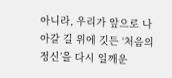아니라, 우리가 앞으로 나아갈 길 위에 깃든 ‘처음의 정신’을 다시 일깨운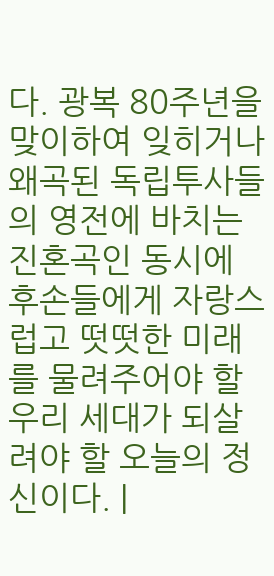다. 광복 80주년을 맞이하여 잊히거나 왜곡된 독립투사들의 영전에 바치는 진혼곡인 동시에 후손들에게 자랑스럽고 떳떳한 미래를 물려주어야 할 우리 세대가 되살려야 할 오늘의 정신이다. |